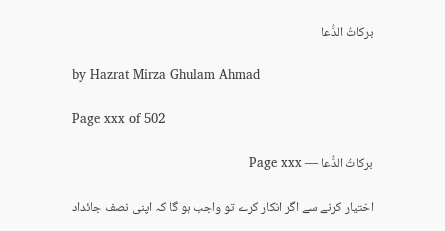برکاتُ الدُّعا

by Hazrat Mirza Ghulam Ahmad

Page xxx of 502

برکاتُ الدُّعا — Page xxx

اختیار کرنے سے اگر انکار کرے تو واجب ہو گا کہ اپنی نصف جائداد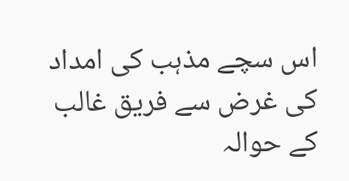اس سچے مذہب کی امداد کی غرض سے فریق غالب کے حوالہ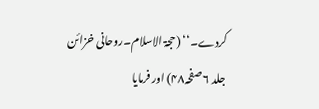کردے۔‘‘ (حجۃ الاسلام۔روحانی خزائن جلد ۶ صفحہ۴۸) اور فرمایا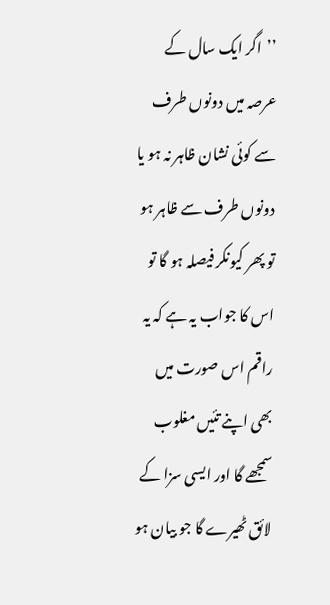’’اگر ایک سال کے عرصہ میں دونوں طرف سے کوئی نشان ظاہر نہ ہو یا دونوں طرف سے ظاہر ہو تو پھر کیونکر فیصلہ ہو گا تو اس کا جواب یہ ہے کہ یہ راقم اس صورت میں بھی اپنے تئیں مغلوب سمجھے گا اور ایسی سزا کے لائق ٹھیرے گا جو بیان ہو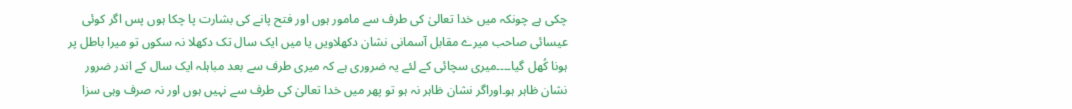چکی ہے چونکہ میں خدا تعالیٰ کی طرف سے مامور ہوں اور فتح پانے کی بشارت پا چکا ہوں پس اگر کوئی عیسائی صاحب میرے مقابل آسمانی نشان دکھلاویں یا میں ایک سال تک دکھلا نہ سکوں تو میرا باطل پر ہونا کُھل گیا۔۔۔۔میری سچائی کے لئے یہ ضروری ہے کہ میری طرف سے بعد مباہلہ ایک سال کے اندر ضرور نشان ظاہر ہو۔اوراگر نشان ظاہر نہ ہو تو پھر میں خدا تعالیٰ کی طرف سے نہیں ہوں اور نہ صرف وہی سزا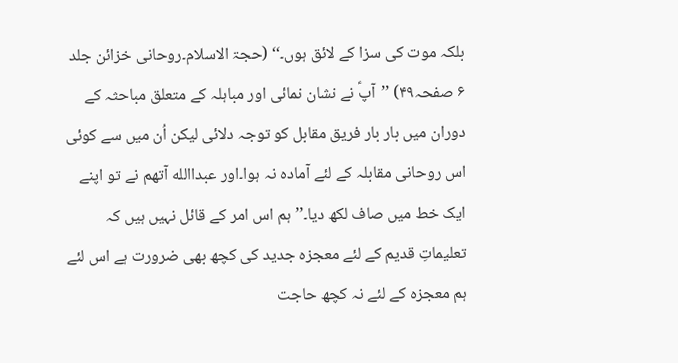بلکہ موت کی سزا کے لائق ہوں۔‘‘ (حجۃ الاسلام۔روحانی خزائن جلد ۶ صفحہ۴۹) ’’آپؑ نے نشان نمائی اور مباہلہ کے متعلق مباحثہ کے دوران میں بار بار فریق مقابل کو توجہ دلائی لیکن اُن میں سے کوئی اس روحانی مقابلہ کے لئے آمادہ نہ ہوا۔اور عبداالله آتھم نے تو اپنے ایک خط میں صاف لکھ دیا۔’’ہم اس امر کے قائل نہیں ہیں کہ تعلیماتِ قدیم کے لئے معجزہ جدید کی کچھ بھی ضرورت ہے اس لئے ہم معجزہ کے لئے نہ کچھ حاجت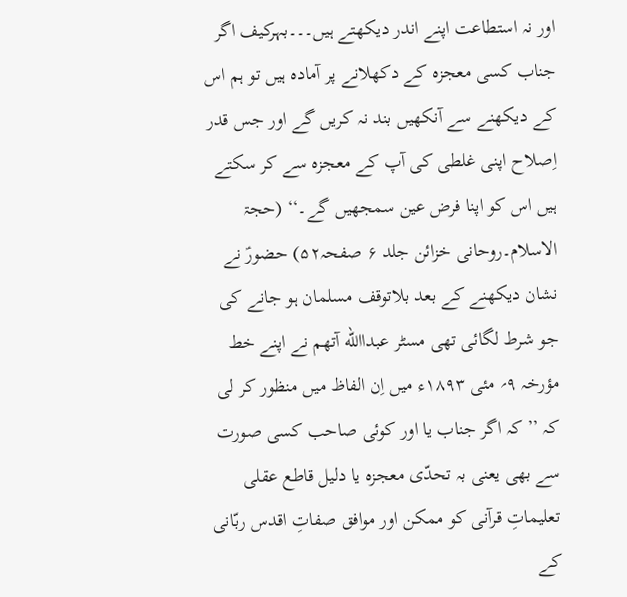اور نہ استطاعت اپنے اندر دیکھتے ہیں۔۔۔بہرکیف اگر جناب کسی معجزہ کے دکھلانے پر آمادہ ہیں تو ہم اس کے دیکھنے سے آنکھیں بند نہ کریں گے اور جس قدر اِصلاح اپنی غلطی کی آپ کے معجزہ سے کر سکتے ہیں اس کو اپنا فرض عین سمجھیں گے۔‘‘ (حجۃ الاسلام۔روحانی خزائن جلد ۶ صفحہ۵۲) حضورؑ نے نشان دیکھنے کے بعد بلاتوقف مسلمان ہو جانے کی جو شرط لگائی تھی مسٹر عبداالله آتھم نے اپنے خط مؤرخہ ۹؍ مئی ۱۸۹۳ء میں اِن الفاظ میں منظور کر لی کہ ’’کہ اگر جناب یا اور کوئی صاحب کسی صورت سے بھی یعنی بہ تحدّی معجزہ یا دلیل قاطع عقلی تعلیماتِ قرآنی کو ممکن اور موافق صفاتِ اقدس ربّانی کے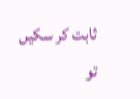ثابت کر سکیں تو